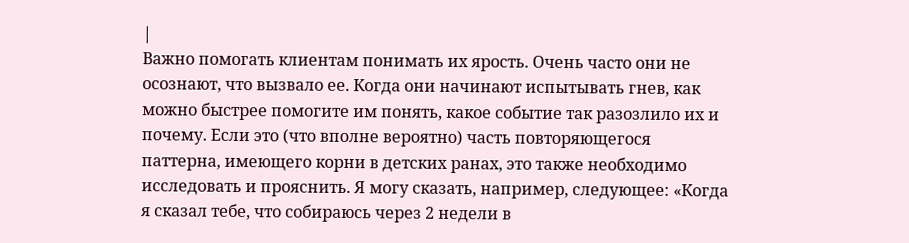|
Важно помогать клиентам понимать их ярость. Очень часто они не осознают, что вызвало ее. Когда они начинают испытывать гнев, как можно быстрее помогите им понять, какое событие так разозлило их и почему. Если это (что вполне вероятно) часть повторяющегося паттерна, имеющего корни в детских ранах, это также необходимо исследовать и прояснить. Я могу сказать, например, следующее: «Когда я сказал тебе, что собираюсь через 2 недели в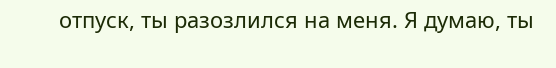отпуск, ты разозлился на меня. Я думаю, ты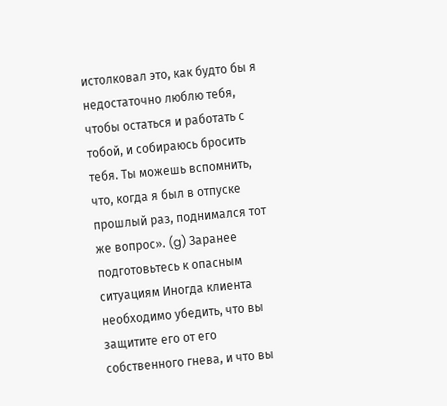истолковал это, как будто бы я недостаточно люблю тебя, чтобы остаться и работать с тобой, и собираюсь бросить тебя. Ты можешь вспомнить, что, когда я был в отпуске прошлый раз, поднимался тот же вопрос». (g) Заранее подготовьтесь к опасным ситуациям Иногда клиента необходимо убедить, что вы защитите его от его собственного гнева, и что вы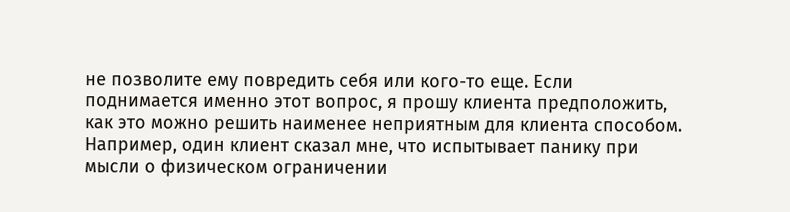не позволите ему повредить себя или кого-то еще. Если поднимается именно этот вопрос, я прошу клиента предположить, как это можно решить наименее неприятным для клиента способом. Например, один клиент сказал мне, что испытывает панику при мысли о физическом ограничении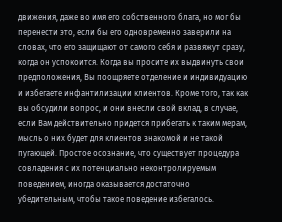движения, даже во имя его собственного блага, но мог бы перенести это, если бы его одновременно заверили на словах, что его защищают от самого себя и развяжут сразу, когда он успокоится. Когда вы просите их выдвинуть свои предположения, Вы поощряете отделение и индивидуацию и избегаете инфантилизации клиентов. Кроме того, так как вы обсудили вопрос, и они внесли свой вклад, в случае, если Вам действительно придется прибегать к таким мерам, мысль о них будет для клиентов знакомой и не такой пугающей. Простое осознание, что существует процедура совладения с их потенциально неконтролируемым поведением, иногда оказывается достаточно убедительным, чтобы такое поведение избегалось.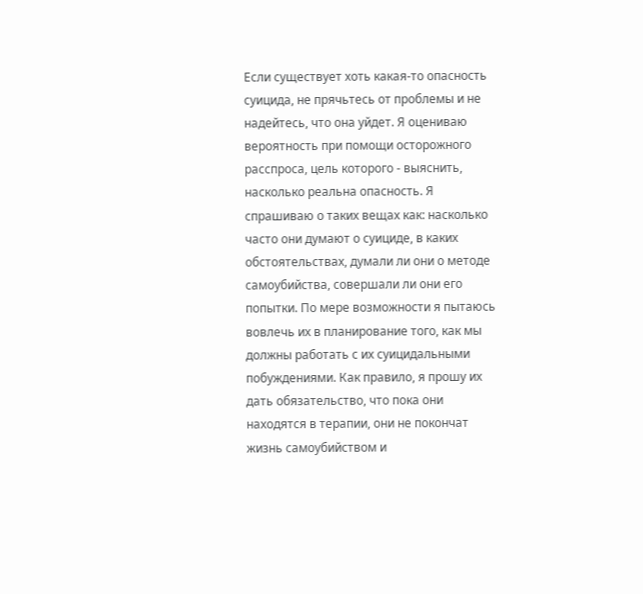Если существует хоть какая-то опасность суицида, не прячьтесь от проблемы и не надейтесь, что она уйдет. Я оцениваю вероятность при помощи осторожного расспроса, цель которого - выяснить, насколько реальна опасность. Я спрашиваю о таких вещах как: насколько часто они думают о суициде, в каких обстоятельствах, думали ли они о методе самоубийства, совершали ли они его попытки. По мере возможности я пытаюсь вовлечь их в планирование того, как мы должны работать с их суицидальными побуждениями. Как правило, я прошу их дать обязательство, что пока они находятся в терапии, они не покончат жизнь самоубийством и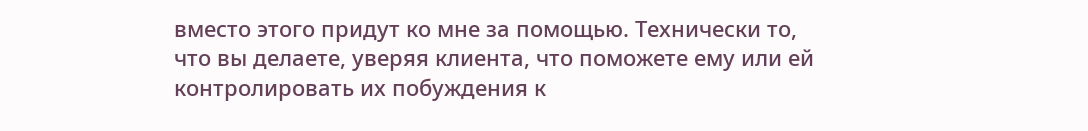вместо этого придут ко мне за помощью. Технически то, что вы делаете, уверяя клиента, что поможете ему или ей контролировать их побуждения к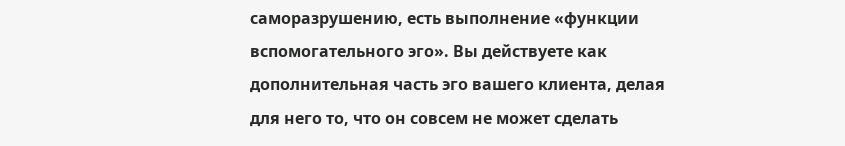саморазрушению, есть выполнение «функции вспомогательного эго». Вы действуете как дополнительная часть эго вашего клиента, делая для него то, что он совсем не может сделать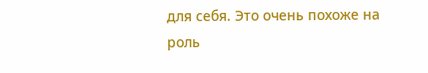для себя. Это очень похоже на роль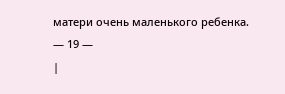матери очень маленького ребенка. — 19 —
|